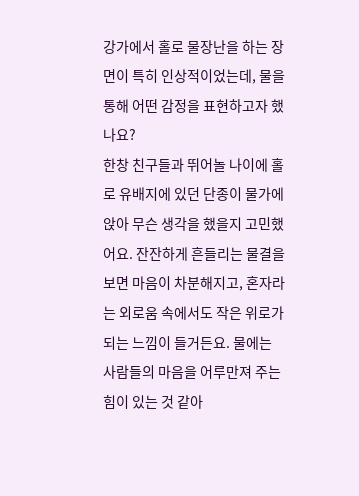강가에서 홀로 물장난을 하는 장면이 특히 인상적이었는데, 물을 통해 어떤 감정을 표현하고자 했나요?
한창 친구들과 뛰어놀 나이에 홀로 유배지에 있던 단종이 물가에 앉아 무슨 생각을 했을지 고민했어요. 잔잔하게 흔들리는 물결을 보면 마음이 차분해지고, 혼자라는 외로움 속에서도 작은 위로가 되는 느낌이 들거든요. 물에는 사람들의 마음을 어루만져 주는 힘이 있는 것 같아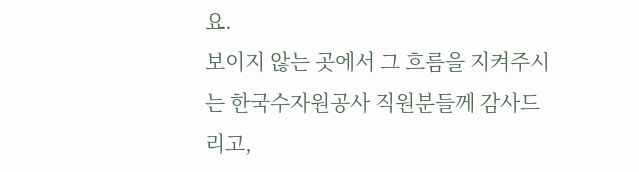요.
보이지 않는 곳에서 그 흐름을 지켜주시는 한국수자원공사 직원분들께 감사드리고,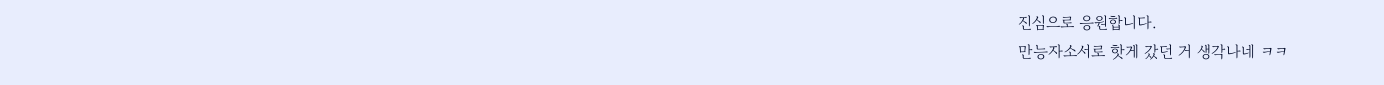진심으로 응원합니다.
만능자소서로 핫게 갔던 거 생각나네 ㅋㅋ